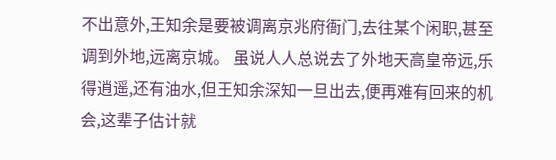不出意外,王知余是要被调离京兆府衙门,去往某个闲职,甚至调到外地,远离京城。 虽说人人总说去了外地天高皇帝远,乐得逍遥,还有油水,但王知余深知一旦出去,便再难有回来的机会,这辈子估计就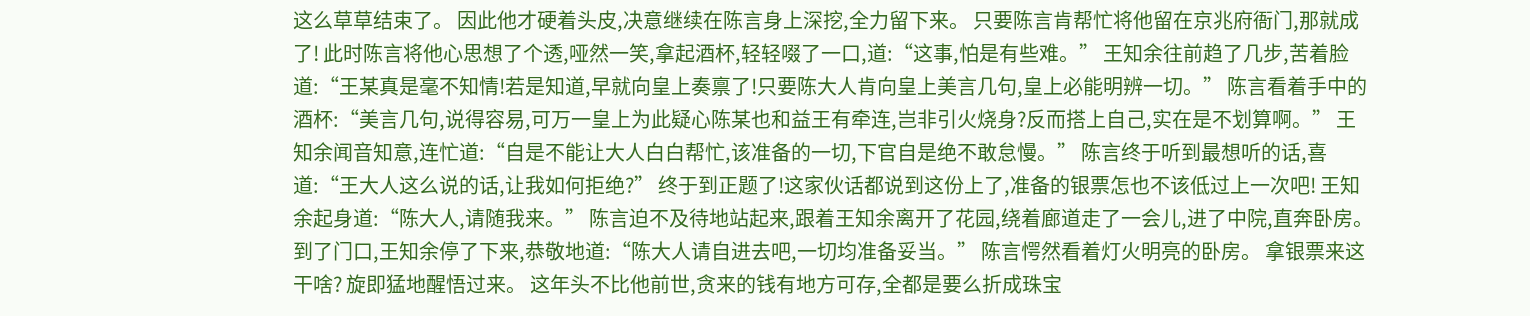这么草草结束了。 因此他才硬着头皮,决意继续在陈言身上深挖,全力留下来。 只要陈言肯帮忙将他留在京兆府衙门,那就成了! 此时陈言将他心思想了个透,哑然一笑,拿起酒杯,轻轻啜了一口,道:“这事,怕是有些难。” 王知余往前趋了几步,苦着脸道:“王某真是毫不知情!若是知道,早就向皇上奏禀了!只要陈大人肯向皇上美言几句,皇上必能明辨一切。” 陈言看着手中的酒杯:“美言几句,说得容易,可万一皇上为此疑心陈某也和益王有牵连,岂非引火烧身?反而搭上自己,实在是不划算啊。” 王知余闻音知意,连忙道:“自是不能让大人白白帮忙,该准备的一切,下官自是绝不敢怠慢。” 陈言终于听到最想听的话,喜道:“王大人这么说的话,让我如何拒绝?” 终于到正题了!这家伙话都说到这份上了,准备的银票怎也不该低过上一次吧! 王知余起身道:“陈大人,请随我来。” 陈言迫不及待地站起来,跟着王知余离开了花园,绕着廊道走了一会儿,进了中院,直奔卧房。 到了门口,王知余停了下来,恭敬地道:“陈大人请自进去吧,一切均准备妥当。” 陈言愕然看着灯火明亮的卧房。 拿银票来这干啥? 旋即猛地醒悟过来。 这年头不比他前世,贪来的钱有地方可存,全都是要么折成珠宝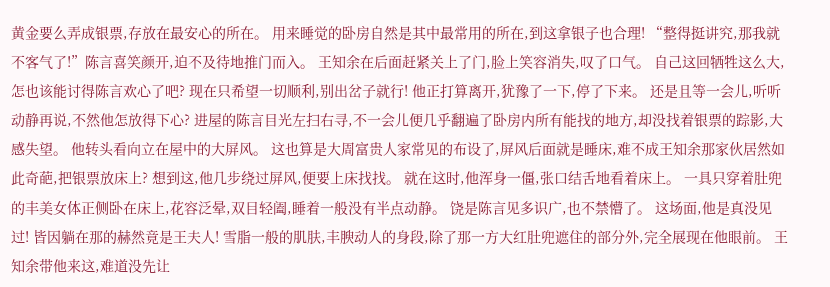黄金要么弄成银票,存放在最安心的所在。 用来睡觉的卧房自然是其中最常用的所在,到这拿银子也合理! “整得挺讲究,那我就不客气了!”陈言喜笑颜开,迫不及待地推门而入。 王知余在后面赶紧关上了门,脸上笑容消失,叹了口气。 自己这回牺牲这么大,怎也该能讨得陈言欢心了吧? 现在只希望一切顺利,别出岔子就行! 他正打算离开,犹豫了一下,停了下来。 还是且等一会儿,听听动静再说,不然他怎放得下心? 进屋的陈言目光左扫右寻,不一会儿便几乎翻遍了卧房内所有能找的地方,却没找着银票的踪影,大感失望。 他转头看向立在屋中的大屏风。 这也算是大周富贵人家常见的布设了,屏风后面就是睡床,难不成王知余那家伙居然如此奇葩,把银票放床上? 想到这,他几步绕过屏风,便要上床找找。 就在这时,他浑身一僵,张口结舌地看着床上。 一具只穿着肚兜的丰美女体正侧卧在床上,花容泛晕,双目轻阖,睡着一般没有半点动静。 饶是陈言见多识广,也不禁懵了。 这场面,他是真没见过! 皆因躺在那的赫然竟是王夫人! 雪脂一般的肌肤,丰腴动人的身段,除了那一方大红肚兜遮住的部分外,完全展现在他眼前。 王知余带他来这,难道没先让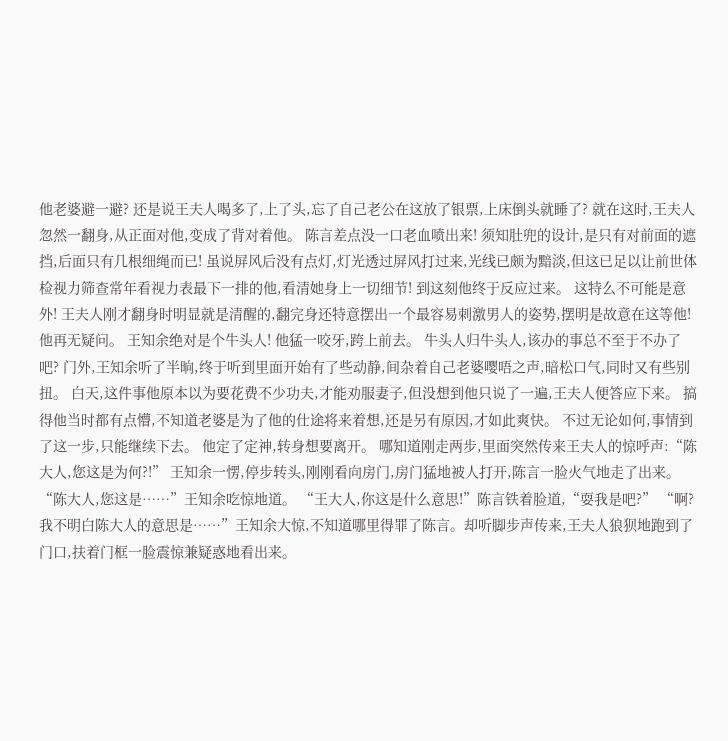他老婆避一避? 还是说王夫人喝多了,上了头,忘了自己老公在这放了银票,上床倒头就睡了? 就在这时,王夫人忽然一翻身,从正面对他,变成了背对着他。 陈言差点没一口老血喷出来! 须知肚兜的设计,是只有对前面的遮挡,后面只有几根细绳而已! 虽说屏风后没有点灯,灯光透过屏风打过来,光线已颇为黯淡,但这已足以让前世体检视力筛查常年看视力表最下一排的他,看清她身上一切细节! 到这刻他终于反应过来。 这特么不可能是意外! 王夫人刚才翻身时明显就是清醒的,翻完身还特意摆出一个最容易刺激男人的姿势,摆明是故意在这等他! 他再无疑问。 王知余绝对是个牛头人! 他猛一咬牙,跨上前去。 牛头人归牛头人,该办的事总不至于不办了吧? 门外,王知余听了半晌,终于听到里面开始有了些动静,间杂着自己老婆嘤唔之声,暗松口气,同时又有些别扭。 白天,这件事他原本以为要花费不少功夫,才能劝服妻子,但没想到他只说了一遍,王夫人便答应下来。 搞得他当时都有点懵,不知道老婆是为了他的仕途将来着想,还是另有原因,才如此爽快。 不过无论如何,事情到了这一步,只能继续下去。 他定了定神,转身想要离开。 哪知道刚走两步,里面突然传来王夫人的惊呼声:“陈大人,您这是为何?!” 王知余一愣,停步转头,刚刚看向房门,房门猛地被人打开,陈言一脸火气地走了出来。 “陈大人,您这是……”王知余吃惊地道。 “王大人,你这是什么意思!”陈言铁着脸道,“耍我是吧?” “啊?我不明白陈大人的意思是……”王知余大惊,不知道哪里得罪了陈言。却听脚步声传来,王夫人狼狈地跑到了门口,扶着门框一脸震惊兼疑惑地看出来。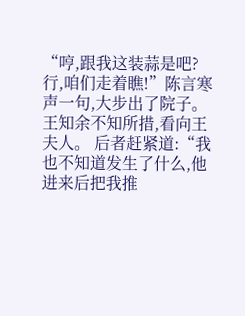“哼,跟我这装蒜是吧?行,咱们走着瞧!”陈言寒声一句,大步出了院子。 王知余不知所措,看向王夫人。 后者赶紧道:“我也不知道发生了什么,他进来后把我推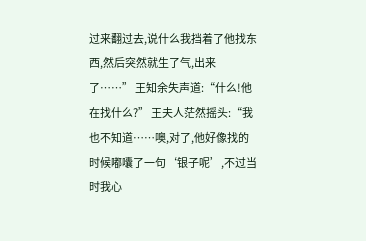过来翻过去,说什么我挡着了他找东西,然后突然就生了气,出来了……” 王知余失声道:“什么!他在找什么?” 王夫人茫然摇头:“我也不知道……噢,对了,他好像找的时候嘟囔了一句‘银子呢’,不过当时我心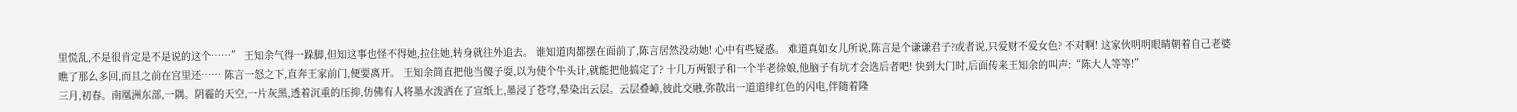里慌乱,不是很肯定是不是说的这个……” 王知余气得一跺脚,但知这事也怪不得她,拉住她,转身就往外追去。 谁知道肉都摆在面前了,陈言居然没动她! 心中有些疑惑。 难道真如女儿所说,陈言是个谦谦君子?或者说,只爱财不爱女色? 不对啊! 这家伙明明眼睛朝着自己老婆瞧了那么多回,而且之前在宫里还…… 陈言一怒之下,直奔王家前门,便要离开。 王知余简直把他当傻子耍,以为使个牛头计,就能把他搞定了? 十几万两银子和一个半老徐娘,他脑子有坑才会选后者吧! 快到大门时,后面传来王知余的叫声:“陈大人等等!”
三月,初春。南凰洲东部,一隅。阴霾的天空,一片灰黑,透着沉重的压抑,仿佛有人将墨水泼洒在了宣纸上,墨浸了苍穹,晕染出云层。云层叠嶂,彼此交融,弥散出一道道绯红色的闪电,伴随着隆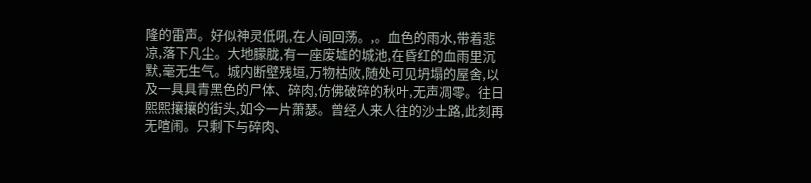隆的雷声。好似神灵低吼,在人间回荡。,。血色的雨水,带着悲凉,落下凡尘。大地朦胧,有一座废墟的城池,在昏红的血雨里沉默,毫无生气。城内断壁残垣,万物枯败,随处可见坍塌的屋舍,以及一具具青黑色的尸体、碎肉,仿佛破碎的秋叶,无声凋零。往日熙熙攘攘的街头,如今一片萧瑟。曾经人来人往的沙土路,此刻再无喧闹。只剩下与碎肉、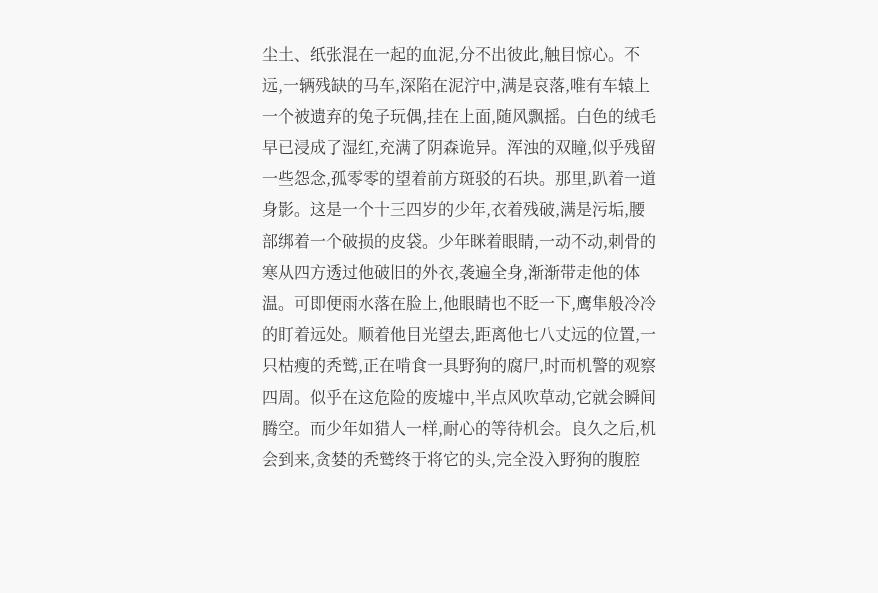尘土、纸张混在一起的血泥,分不出彼此,触目惊心。不远,一辆残缺的马车,深陷在泥泞中,满是哀落,唯有车辕上一个被遗弃的兔子玩偶,挂在上面,随风飘摇。白色的绒毛早已浸成了湿红,充满了阴森诡异。浑浊的双瞳,似乎残留一些怨念,孤零零的望着前方斑驳的石块。那里,趴着一道身影。这是一个十三四岁的少年,衣着残破,满是污垢,腰部绑着一个破损的皮袋。少年眯着眼睛,一动不动,刺骨的寒从四方透过他破旧的外衣,袭遍全身,渐渐带走他的体温。可即便雨水落在脸上,他眼睛也不眨一下,鹰隼般冷冷的盯着远处。顺着他目光望去,距离他七八丈远的位置,一只枯瘦的秃鹫,正在啃食一具野狗的腐尸,时而机警的观察四周。似乎在这危险的废墟中,半点风吹草动,它就会瞬间腾空。而少年如猎人一样,耐心的等待机会。良久之后,机会到来,贪婪的秃鹫终于将它的头,完全没入野狗的腹腔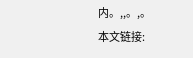内。,,。,。
本文链接: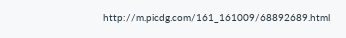http://m.picdg.com/161_161009/68892689.html